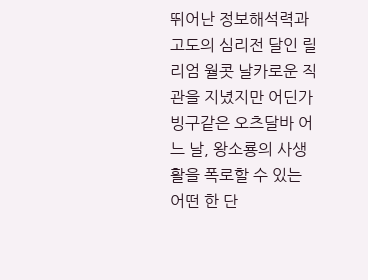뛰어난 정보해석력과 고도의 심리전 달인 릴리엄 월콧 날카로운 직관을 지녔지만 어딘가 빙구같은 오츠달바 어느 날, 왕소룡의 사생활을 폭로할 수 있는 어떤 한 단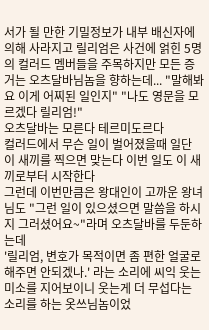서가 될 만한 기밀정보가 내부 배신자에 의해 사라지고 릴리엄은 사건에 얽힌 5명의 컬러드 멤버들을 주목하지만 모든 증거는 오츠달바님놈을 향하는데... "말해봐요 이게 어찌된 일인지" "나도 영문을 모르겠다 릴리엄!"
오츠달바는 모른다 테르미도르다
컬러드에서 무슨 일이 벌어졌을때 일단 이 새끼를 찍으면 맞는다 이번 일도 이 새끼로부터 시작한다
그런데 이번만큼은 왕대인이 고까운 왕녀님도 "그런 일이 있으셨으면 말씀을 하시지 그러셨어요~"라며 오츠달바를 두둔하는데
'릴리엄, 변호가 목적이면 좀 편한 얼굴로 해주면 안되겠나.' 라는 소리에 씨익 웃는 미소를 지어보이니 웃는게 더 무섭다는 소리를 하는 옷쓰님놈이었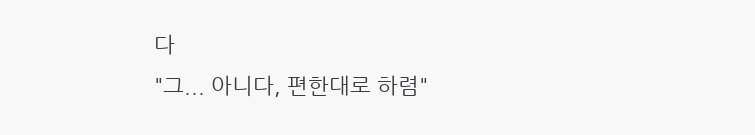다
"그... 아니다, 편한대로 하렴"